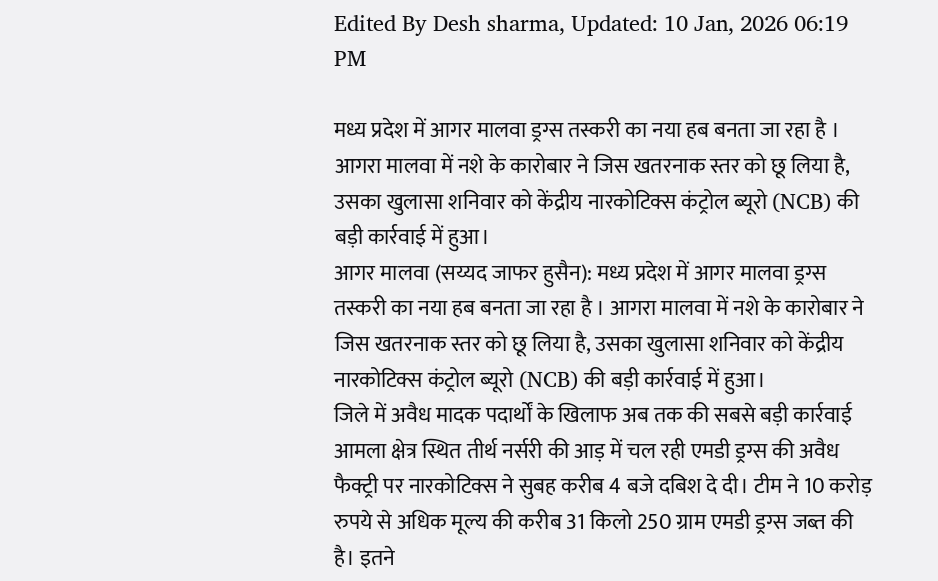Edited By Desh sharma, Updated: 10 Jan, 2026 06:19 PM

मध्य प्रदेश में आगर मालवा ड्रग्स तस्करी का नया हब बनता जा रहा है । आगरा मालवा में नशे के कारोबार ने जिस खतरनाक स्तर को छू लिया है, उसका खुलासा शनिवार को केंद्रीय नारकोटिक्स कंट्रोल ब्यूरो (NCB) की बड़ी कार्रवाई में हुआ।
आगर मालवा (सय्यद जाफर हुसैन): मध्य प्रदेश में आगर मालवा ड्रग्स तस्करी का नया हब बनता जा रहा है । आगरा मालवा में नशे के कारोबार ने जिस खतरनाक स्तर को छू लिया है, उसका खुलासा शनिवार को केंद्रीय नारकोटिक्स कंट्रोल ब्यूरो (NCB) की बड़ी कार्रवाई में हुआ।
जिले में अवैध मादक पदार्थों के खिलाफ अब तक की सबसे बड़ी कार्रवाई
आमला क्षेत्र स्थित तीर्थ नर्सरी की आड़ में चल रही एमडी ड्रग्स की अवैध फैक्ट्री पर नारकोटिक्स ने सुबह करीब 4 बजे दबिश दे दी। टीम ने 10 करोड़ रुपये से अधिक मूल्य की करीब 31 किलो 250 ग्राम एमडी ड्रग्स जब्त की है। इतने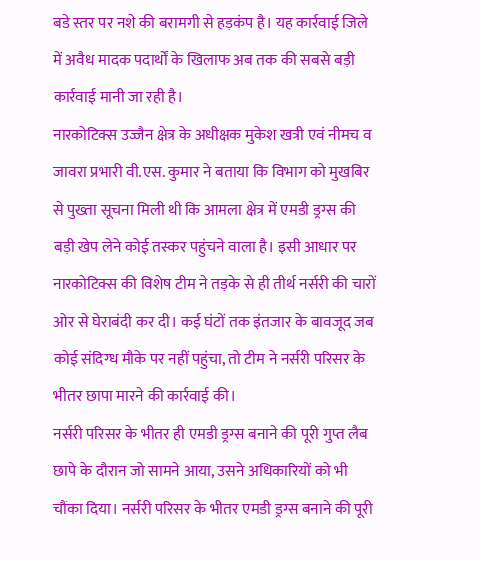बडे स्तर पर नशे की बरामगी से हड़कंप है। यह कार्रवाई जिले में अवैध मादक पदार्थों के खिलाफ अब तक की सबसे बड़ी कार्रवाई मानी जा रही है।
नारकोटिक्स उज्जैन क्षेत्र के अधीक्षक मुकेश खत्री एवं नीमच व जावरा प्रभारी वी.एस. कुमार ने बताया कि विभाग को मुखबिर से पुख्ता सूचना मिली थी कि आमला क्षेत्र में एमडी ड्रग्स की बड़ी खेप लेने कोई तस्कर पहुंचने वाला है। इसी आधार पर नारकोटिक्स की विशेष टीम ने तड़के से ही तीर्थ नर्सरी की चारों ओर से घेराबंदी कर दी। कई घंटों तक इंतजार के बावजूद जब कोई संदिग्ध मौके पर नहीं पहुंचा, तो टीम ने नर्सरी परिसर के भीतर छापा मारने की कार्रवाई की।
नर्सरी परिसर के भीतर ही एमडी ड्रग्स बनाने की पूरी गुप्त लैब
छापे के दौरान जो सामने आया, उसने अधिकारियों को भी चौंका दिया। नर्सरी परिसर के भीतर एमडी ड्रग्स बनाने की पूरी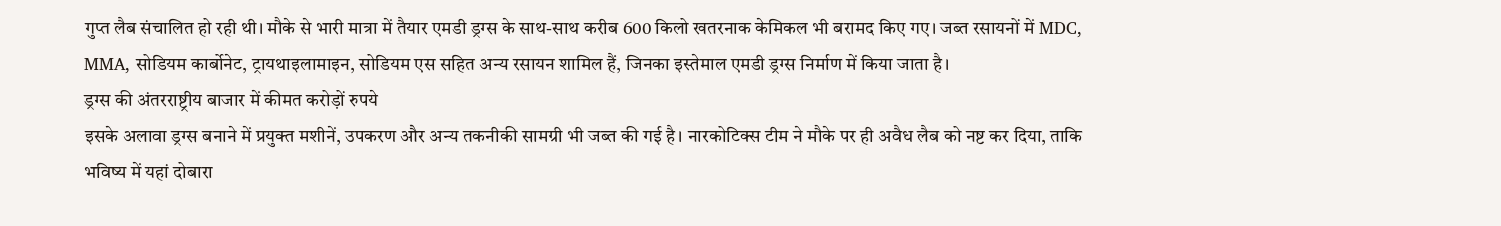गुप्त लैब संचालित हो रही थी। मौके से भारी मात्रा में तैयार एमडी ड्रग्स के साथ-साथ करीब 600 किलो खतरनाक केमिकल भी बरामद किए गए। जब्त रसायनों में MDC, MMA, सोडियम कार्बोनेट, ट्रायथाइलामाइन, सोडियम एस सहित अन्य रसायन शामिल हैं, जिनका इस्तेमाल एमडी ड्रग्स निर्माण में किया जाता है।
ड्रग्स की अंतरराष्ट्रीय बाजार में कीमत करोड़ों रुपये
इसके अलावा ड्रग्स बनाने में प्रयुक्त मशीनें, उपकरण और अन्य तकनीकी सामग्री भी जब्त की गई है। नारकोटिक्स टीम ने मौके पर ही अवैध लैब को नष्ट कर दिया, ताकि भविष्य में यहां दोबारा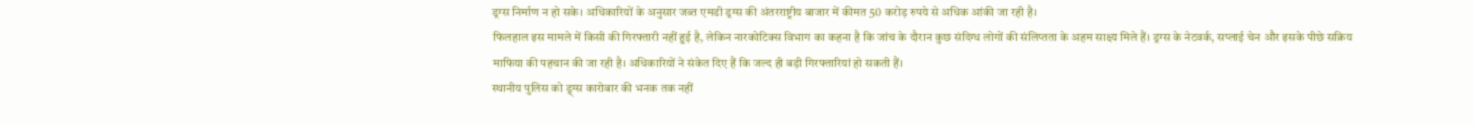ड्रग्स निर्माण न हो सके। अधिकारियों के अनुसार जब्त एमडी ड्रग्स की अंतरराष्ट्रीय बाजार में कीमत 50 करोड़ रुपये से अधिक आंकी जा रही है।
फिलहाल इस मामले में किसी की गिरफ्तारी नहीं हुई है, लेकिन नारकोटिक्स विभाग का कहना है कि जांच के दौरान कुछ संदिग्ध लोगों की संलिप्तता के अहम साक्ष्य मिले हैं। ड्रग्स के नेटवर्क, सप्लाई चेन और इसके पीछे सक्रिय माफिया की पहचान की जा रही है। अधिकारियों ने संकेत दिए हैं कि जल्द ही बड़ी गिरफ्तारियां हो सकती हैं।
स्थानीय पुलिस को ड्र्ग्स कारोबार की भनक तक नहीं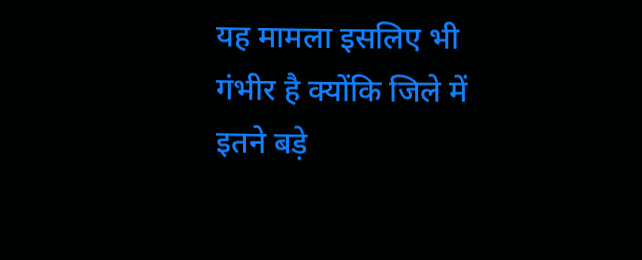यह मामला इसलिए भी गंभीर है क्योंकि जिले में इतने बड़े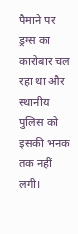पैमाने पर ड्रग्स का कारोबार चल रहा था और स्थानीय पुलिस को इसकी भनक तक नहीं लगी।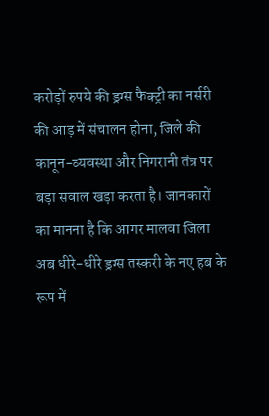करोड़ों रुपये की ड्रग्स फैक्ट्री का नर्सरी की आड़ में संचालन होना, जिले की कानून-व्यवस्था और निगरानी तंत्र पर बड़ा सवाल खड़ा करता है। जानकारों का मानना है कि आगर मालवा जिला अब धीरे-धीरे ड्रग्स तस्करी के नए हब के रूप में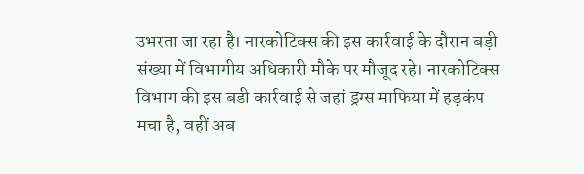उभरता जा रहा है। नारकोटिक्स की इस कार्रवाई के दौरान बड़ी संख्या में विभागीय अधिकारी मौके पर मौजूद रहे। नारकोटिक्स विभाग की इस बडी कार्रवाई से जहां ड्रग्स माफिया में हड़कंप मचा है, वहीं अब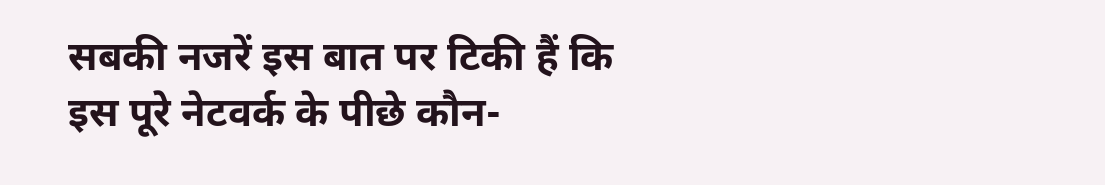सबकी नजरें इस बात पर टिकी हैं कि इस पूरे नेटवर्क के पीछे कौन-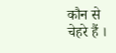कौन से चेहरे हैं ।